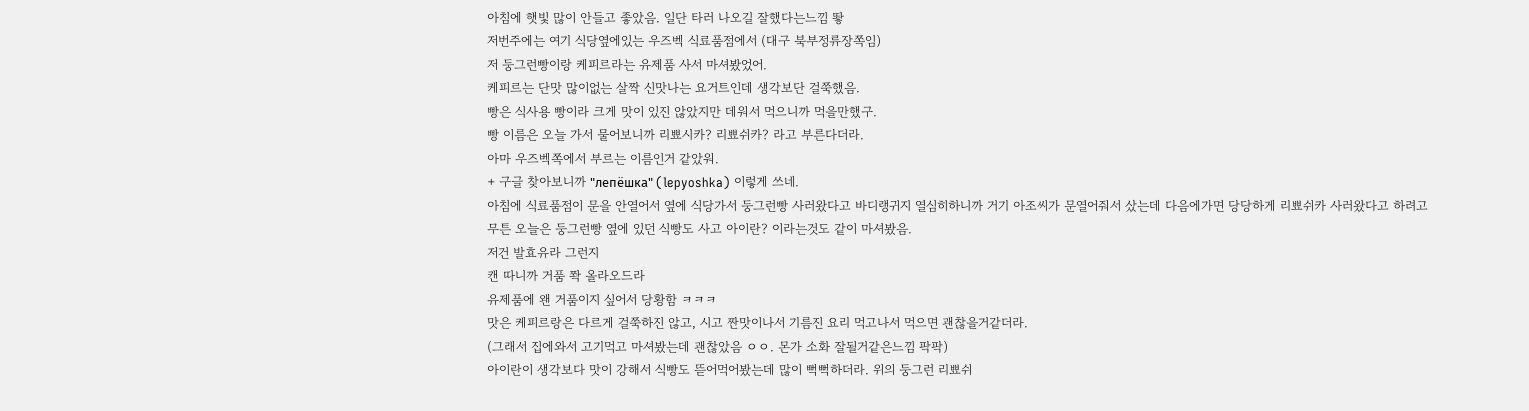아침에 햇빛 많이 안들고 좋았음. 일단 타러 나오길 잘했다는느낌 뙇
저번주에는 여기 식당옆에있는 우즈벡 식료품점에서 (대구 북부정류장쪽임)
저 둥그런빵이랑 케피르라는 유제품 사서 마셔봤었어.
케피르는 단맛 많이없는 살짝 신맛나는 요거트인데 생각보단 걸쭉했음.
빵은 식사용 빵이라 크게 맛이 있진 않았지만 데워서 먹으니까 먹을만했구.
빵 이름은 오늘 가서 물어보니까 리뾰시카? 리뾰쉬카? 라고 부른다더라.
아마 우즈벡쪽에서 부르는 이름인거 같았워.
+ 구글 찾아보니까 "лепёшка" (lepyoshka) 이렇게 쓰네.
아침에 식료품점이 문을 안열어서 옆에 식당가서 둥그런빵 사러왔다고 바디랭귀지 열심히하니까 거기 아조씨가 문열어줘서 샀는데 다음에가면 당당하게 리뾰쉬카 사러왔다고 하려고
무튼 오늘은 둥그런빵 옆에 있던 식빵도 사고 아이란? 이라는것도 같이 마셔봤음.
저건 발효유라 그런지
캔 따니까 거품 쫙 올라오드라
유제품에 왠 거품이지 싶어서 당황함 ㅋㅋㅋ
맛은 케피르랑은 다르게 걸쭉하진 않고, 시고 짠맛이나서 기름진 요리 먹고나서 먹으면 괜찮을거같더라.
(그래서 집에와서 고기먹고 마셔봤는데 괜찮았음 ㅇㅇ. 몬가 소화 잘될거같은느낌 팍팍)
아이란이 생각보다 맛이 강해서 식빵도 뜯어먹어봤는데 많이 뻑뻑하더라. 위의 둥그런 리뾰쉬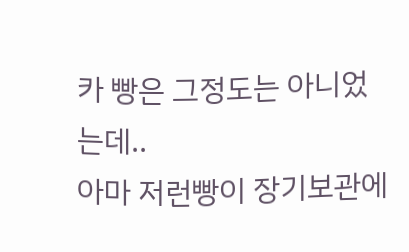카 빵은 그정도는 아니었는데..
아마 저런빵이 장기보관에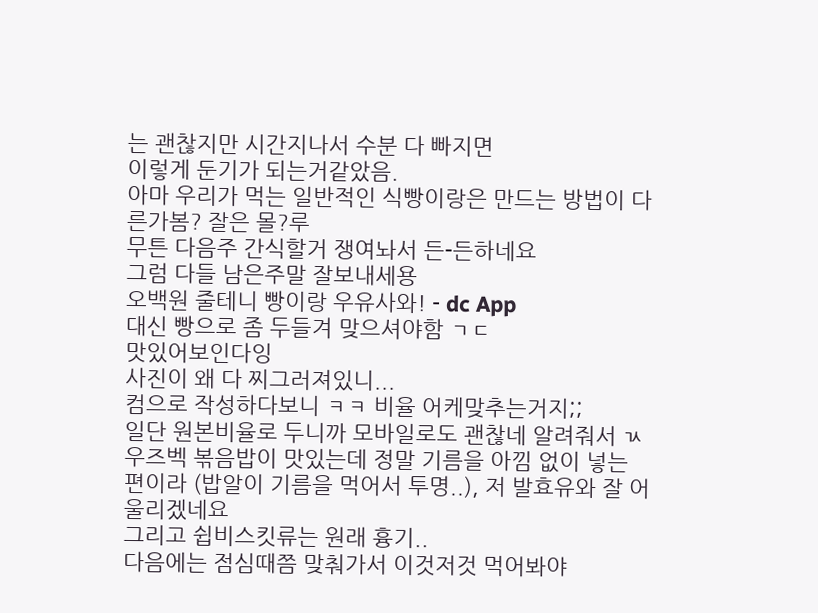는 괜찮지만 시간지나서 수분 다 빠지면
이렇게 둔기가 되는거같았음.
아마 우리가 먹는 일반적인 식빵이랑은 만드는 방법이 다른가봄? 잘은 몰?루
무튼 다음주 간식할거 쟁여놔서 든-든하네요
그럼 다들 남은주말 잘보내세용
오백원 줄테니 빵이랑 우유사와! - dc App
대신 빵으로 좀 두들겨 맞으셔야함 ㄱㄷ
맛있어보인다잉
사진이 왜 다 찌그러져있니...
컴으로 작성하다보니 ㅋㅋ 비율 어케맞추는거지;;
일단 원본비율로 두니까 모바일로도 괜찮네 알려줘서 ㄳ
우즈벡 볶음밥이 맛있는데 정말 기름을 아낌 없이 넣는 편이라 (밥알이 기름을 먹어서 투명..), 저 발효유와 잘 어울리겠네요
그리고 쉽비스킷류는 원래 흉기..
다음에는 점심때쯤 맞춰가서 이것저것 먹어봐야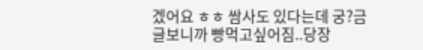겠어요 ㅎㅎ 쌈사도 있다는데 궁?금
글보니까 빵먹고싶어짐..당장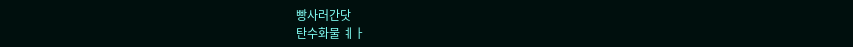빵사러간닷
탄수화물 ㅖㅏ